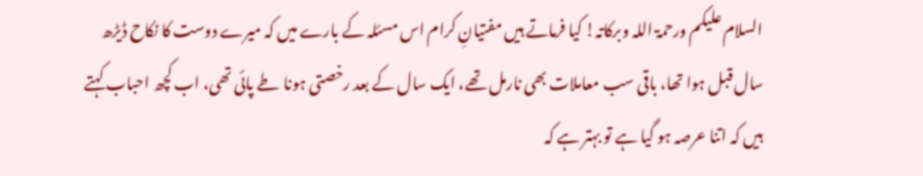السلام علیکم ورحمۃ اللہ وبرکاتہ! کیا فرماتے ہیں مفتیانِ کرام اس مسئلہ کے بارے میں کہ میرے دوست کا نکاح ڈیڑھ سال قبل ہوا تھا، باقی سب معاملات بھی نارمل تھے، ایک سال کے بعد رخصتی ہونا طے پائی تھی، اب کچھ احباب کہتے ہیں کہ اتنا عرصہ ہو گیا ہے تو بہتر ہے کہ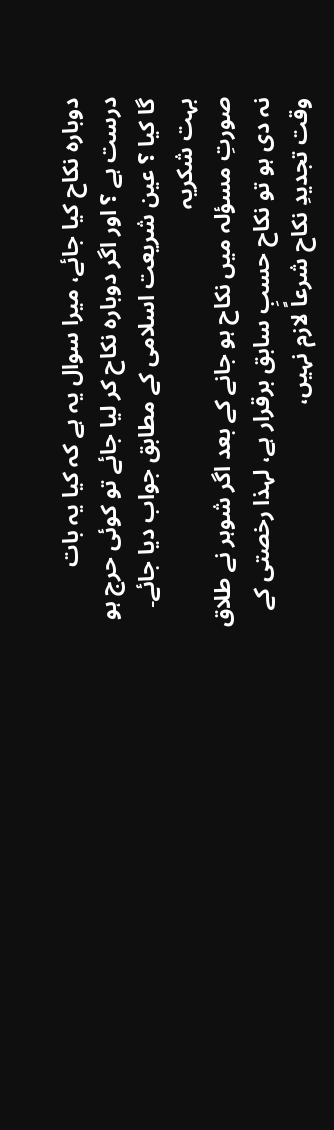دوبارہ نکاح کیا جائے، میرا سوال یہ ہے کہ کیا یہ بات درست ہے ؟ اور اگر دوبارہ نکاح کر لیا جائے تو کوئی حرج ہو گا کیا ؟ عین شریعت اسلامی کے مطابق جواب دیا جائے۔ بہت شکریہ
صورتِ مسؤلہ میں نکاح ہو جانے کے بعد اگر شوہر نے طلاق نہ دی ہو تو نکاح حسبِ سابق برقرار ہے، لہذا رخصتی کے وقت تجدیدِ نکاح شرعاً لازم نہیں،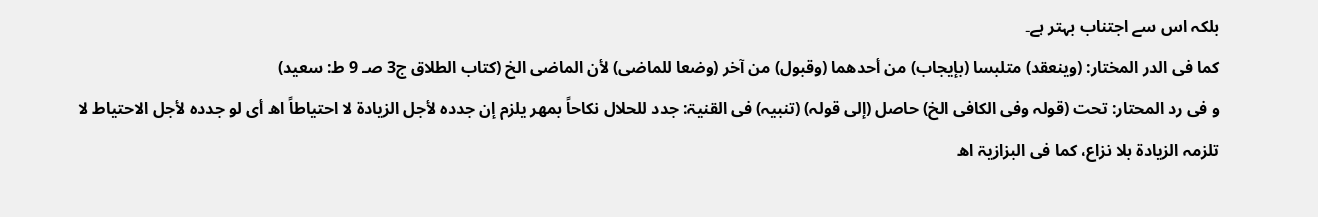بلکہ اس سے اجتناب بہتر ہے۔
کما فی الدر المختار: (وینعقد) متلبسا (بإیجاب) من أحدھما (وقبول) من آخر (وضعا للماضی) لأن الماضی الخ (کتاب الطلاق ج3 صـ 9 ط: سعید)
و فی رد المحتار: تحت (قولہ وفی الکافی الخ) حاصل (إلی قولہ) (تنبیہ) فی القنیۃ: جدد للحلال نکاحاً بمھر یلزم إن جددہ لأجل الزیادۃ لا احتیاطاً اھ أی لو جددہ لأجل الاحتیاط لا تلزمہ الزیادۃ بلا نزاع، کما فی البزازیۃ اھ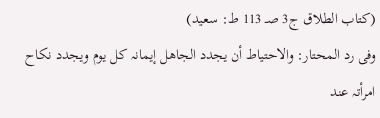(کتاب الطلاق ج3 صـ 113 ط: سعید)
وفی رد المحتار: والاحتیاط أن یجدد الجاھل إیمانہ کل یوم ویجدد نکاح امرأتہ عند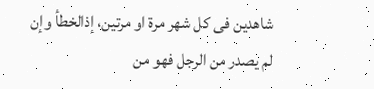شاھدین فی کل شھر مرۃ او مرتین، إذالخطأ وإن لم یصدر من الرجل فھو من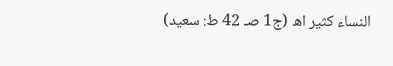النساء کثیر اھ (ج1 صـ 42 ط: سعید)